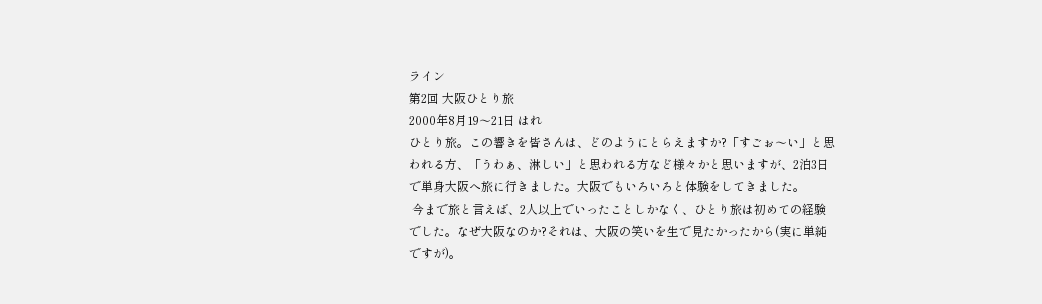ライン
第2回 大阪ひとり旅
2000年8月19〜21日 はれ
ひとり旅。この響きを皆さんは、どのようにとらえますか?「すごぉ〜い」と思われる方、「うわぁ、淋しい」と思われる方など様々かと思いますが、2泊3日で単身大阪へ旅に行きました。大阪でもいろいろと体験をしてきました。
 今まで旅と言えば、2人以上でいったことしかなく、ひとり旅は初めての経験でした。なぜ大阪なのか?それは、大阪の笑いを生で見たかったから(実に単純ですが)。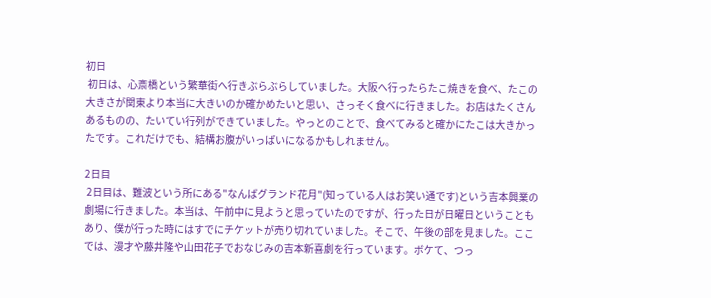初日
 初日は、心斎橋という繁華街へ行きぶらぶらしていました。大阪へ行ったらたこ焼きを食べ、たこの大きさが関東より本当に大きいのか確かめたいと思い、さっそく食べに行きました。お店はたくさんあるものの、たいてい行列ができていました。やっとのことで、食べてみると確かにたこは大きかったです。これだけでも、結構お腹がいっぱいになるかもしれません。

2日目
 2日目は、難波という所にある"なんばグランド花月"(知っている人はお笑い通です)という吉本興業の劇場に行きました。本当は、午前中に見ようと思っていたのですが、行った日が日曜日ということもあり、僕が行った時にはすでにチケットが売り切れていました。そこで、午後の部を見ました。ここでは、漫才や藤井隆や山田花子でおなじみの吉本新喜劇を行っています。ボケて、つっ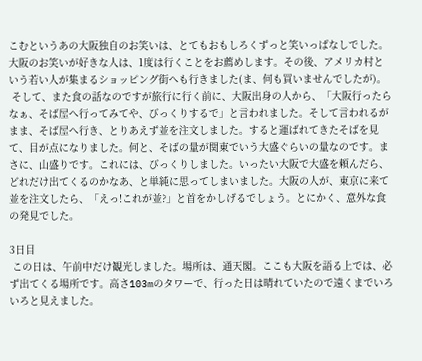こむというあの大阪独自のお笑いは、とてもおもしろくずっと笑いっぱなしでした。大阪のお笑いが好きな人は、1度は行くことをお薦めします。その後、アメリカ村という若い人が集まるショッピング街へも行きました(ま、何も買いませんでしたが)。
 そして、また食の話なのですが旅行に行く前に、大阪出身の人から、「大阪行ったらなぁ、そば屋へ行ってみてや、びっくりするで」と言われました。そして言われるがまま、そば屋へ行き、とりあえず並を注文しました。すると運ばれてきたそばを見て、目が点になりました。何と、そばの量が関東でいう大盛ぐらいの量なのです。まさに、山盛りです。これには、びっくりしました。いったい大阪で大盛を頼んだら、どれだけ出てくるのかなあ、と単純に思ってしまいました。大阪の人が、東京に来て並を注文したら、「えっ!これが並?」と首をかしげるでしょう。とにかく、意外な食の発見でした。

3日目
 この日は、午前中だけ観光しました。場所は、通天閣。ここも大阪を語る上では、必ず出てくる場所です。高さ103mのタワーで、行った日は晴れていたので遠くまでいろいろと見えました。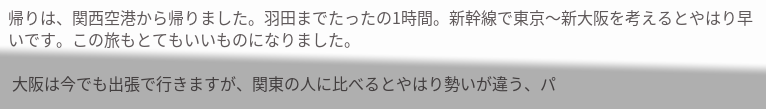帰りは、関西空港から帰りました。羽田までたったの1時間。新幹線で東京〜新大阪を考えるとやはり早いです。この旅もとてもいいものになりました。

 大阪は今でも出張で行きますが、関東の人に比べるとやはり勢いが違う、パ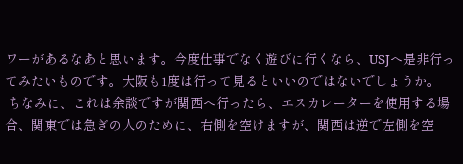ワーがあるなあと思います。今度仕事でなく遊びに行くなら、USJへ是非行ってみたいものです。大阪も1度は行って見るといいのではないでしょうか。
 ちなみに、これは余談ですが関西へ行ったら、エスカレーターを使用する場合、関東では急ぎの人のために、右側を空けますが、関西は逆で左側を空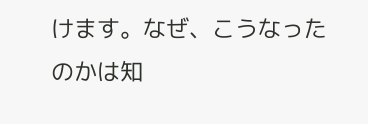けます。なぜ、こうなったのかは知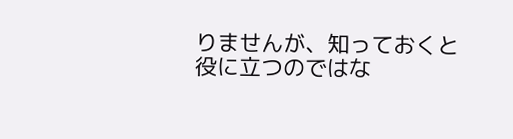りませんが、知っておくと役に立つのではな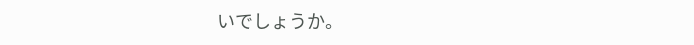いでしょうか。